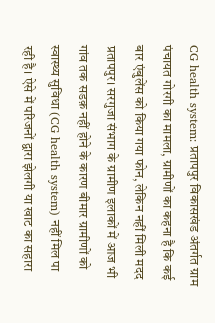CG health system: प्रतापपुर विकासखंड अंतर्गत ग्राम पंचायत गोरगी का मामला, ग्रामीणों का कहना है कि कई बार एंबुलेंस को किया गया फोन, लेकिन नहीं मिली मदद
प्रतापपुर। सरगुजा संभाग के ग्रामीण इलाकों में आज भी गांव तक सडक़ नहीं होने के कारण बीमार ग्रामीणों को स्वास्थ्य सुविधा (CG health system) नहीं मिल पा रही है। ऐसे में परिजनों द्वारा झेलगी या खाट का सहारा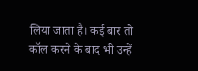लिया जाता है। कई बार तो कॉल करने के बाद भी उन्हें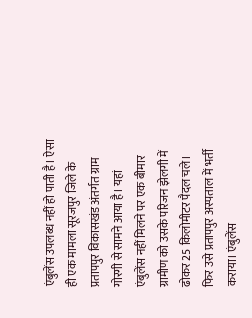एंबुलेंस उपलब्ध नहीं हो पाती है। ऐसा ही एक मामला सूरजपुर जिले के प्रतापपुर विकासखंड अंतर्गत ग्राम गोरगी से सामने आया है। यहां एंबुलेंस नहीं मिलने पर एक बीमार ग्रामीण को उसके परिजन झेलगी में ढोकर 25 किलोमीटर पैदल चले। फिर उसे प्रतापपुर अस्पताल में भर्ती कराया। एंबुलेंस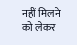नहीं मिलने को लेकर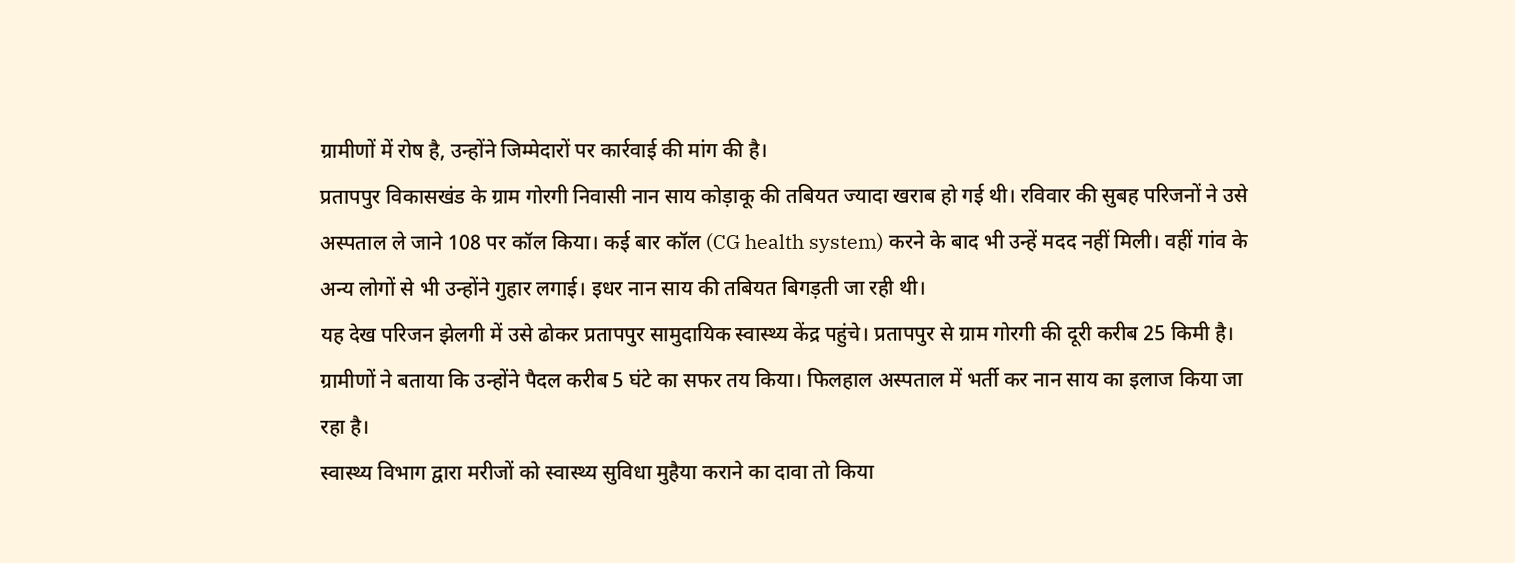ग्रामीणों में रोष है, उन्होंने जिम्मेदारों पर कार्रवाई की मांग की है।
प्रतापपुर विकासखंड के ग्राम गोरगी निवासी नान साय कोड़ाकू की तबियत ज्यादा खराब हो गई थी। रविवार की सुबह परिजनों ने उसे अस्पताल ले जाने 108 पर कॉल किया। कई बार कॉल (CG health system) करने के बाद भी उन्हें मदद नहीं मिली। वहीं गांव के अन्य लोगों से भी उन्होंने गुहार लगाई। इधर नान साय की तबियत बिगड़ती जा रही थी।
यह देख परिजन झेलगी में उसे ढोकर प्रतापपुर सामुदायिक स्वास्थ्य केंद्र पहुंचे। प्रतापपुर से ग्राम गोरगी की दूरी करीब 25 किमी है। ग्रामीणों ने बताया कि उन्होंने पैदल करीब 5 घंटे का सफर तय किया। फिलहाल अस्पताल में भर्ती कर नान साय का इलाज किया जा रहा है।
स्वास्थ्य विभाग द्वारा मरीजों को स्वास्थ्य सुविधा मुहैया कराने का दावा तो किया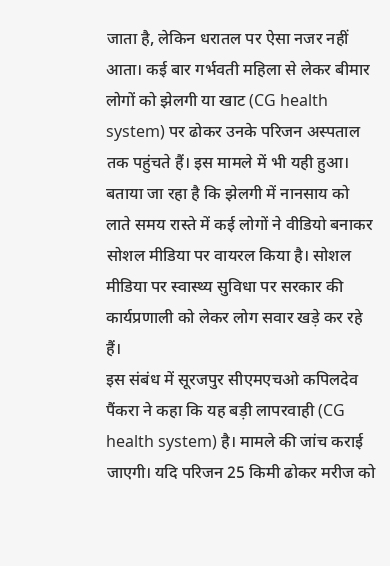जाता है, लेकिन धरातल पर ऐसा नजर नहीं आता। कई बार गर्भवती महिला से लेकर बीमार लोगों को झेलगी या खाट (CG health system) पर ढोकर उनके परिजन अस्पताल तक पहुंचते हैं। इस मामले में भी यही हुआ।
बताया जा रहा है कि झेलगी में नानसाय को लाते समय रास्ते में कई लोगों ने वीडियो बनाकर सोशल मीडिया पर वायरल किया है। सोशल मीडिया पर स्वास्थ्य सुविधा पर सरकार की कार्यप्रणाली को लेकर लोग सवार खड़े कर रहे हैं।
इस संबंध में सूरजपुर सीएमएचओ कपिलदेव पैंकरा ने कहा कि यह बड़ी लापरवाही (CG health system) है। मामले की जांच कराई जाएगी। यदि परिजन 25 किमी ढोकर मरीज को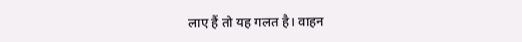लाए हैं तो यह गलत है। वाहन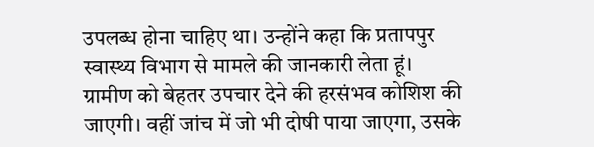उपलब्ध होना चाहिए था। उन्होंने कहा कि प्रतापपुर स्वास्थ्य विभाग से मामले की जानकारी लेता हूं। ग्रामीण को बेहतर उपचार देने की हरसंभव कोशिश की जाएगी। वहीं जांच में जो भी दोषी पाया जाएगा, उसके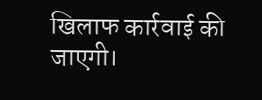खिलाफ कार्रवाई की जाएगी।